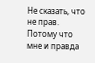Не сказать, что не прав. Потому что мне и правда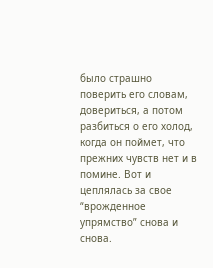было страшно поверить его словам, довериться, а потом разбиться о его холод, когда он поймет, что прежних чувств нет и в помине. Вот и цеплялась за свое “врожденное упрямство” снова и снова.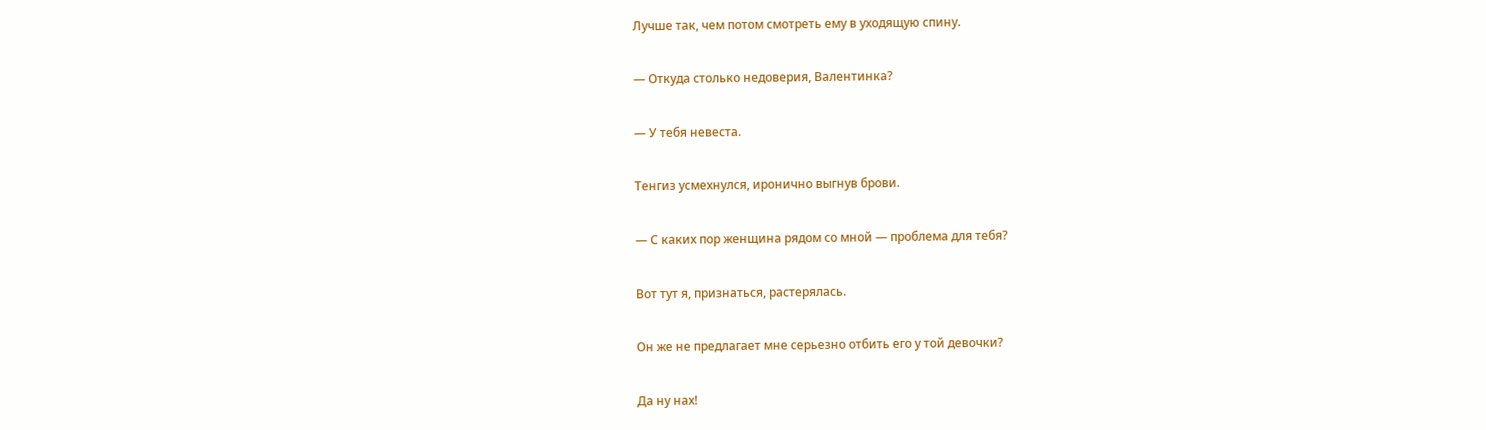Лучше так, чем потом смотреть ему в уходящую спину.

— Откуда столько недоверия, Валентинка?

— У тебя невеста.

Тенгиз усмехнулся, иронично выгнув брови.

— С каких пор женщина рядом со мной — проблема для тебя?

Вот тут я, признаться, растерялась.

Он же не предлагает мне серьезно отбить его у той девочки?

Да ну нах!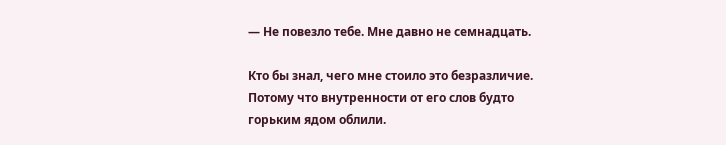— Не повезло тебе. Мне давно не семнадцать.

Кто бы знал, чего мне стоило это безразличие. Потому что внутренности от его слов будто горьким ядом облили.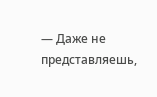— Даже не представляешь,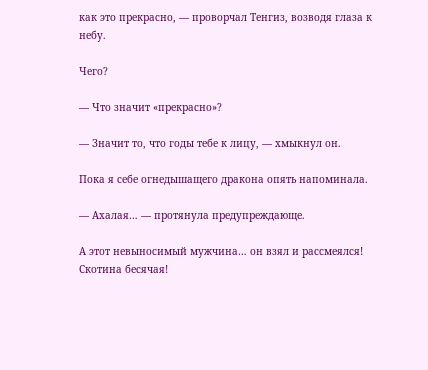как это прекрасно, — проворчал Тенгиз, возводя глаза к небу.

Чего?

— Что значит «прекрасно»?

— Значит то, что годы тебе к лицу, — хмыкнул он.

Пока я себе огнедышащего дракона опять напоминала.

— Ахалая… — протянула предупреждающе.

А этот невыносимый мужчина… он взял и рассмеялся! Скотина бесячая!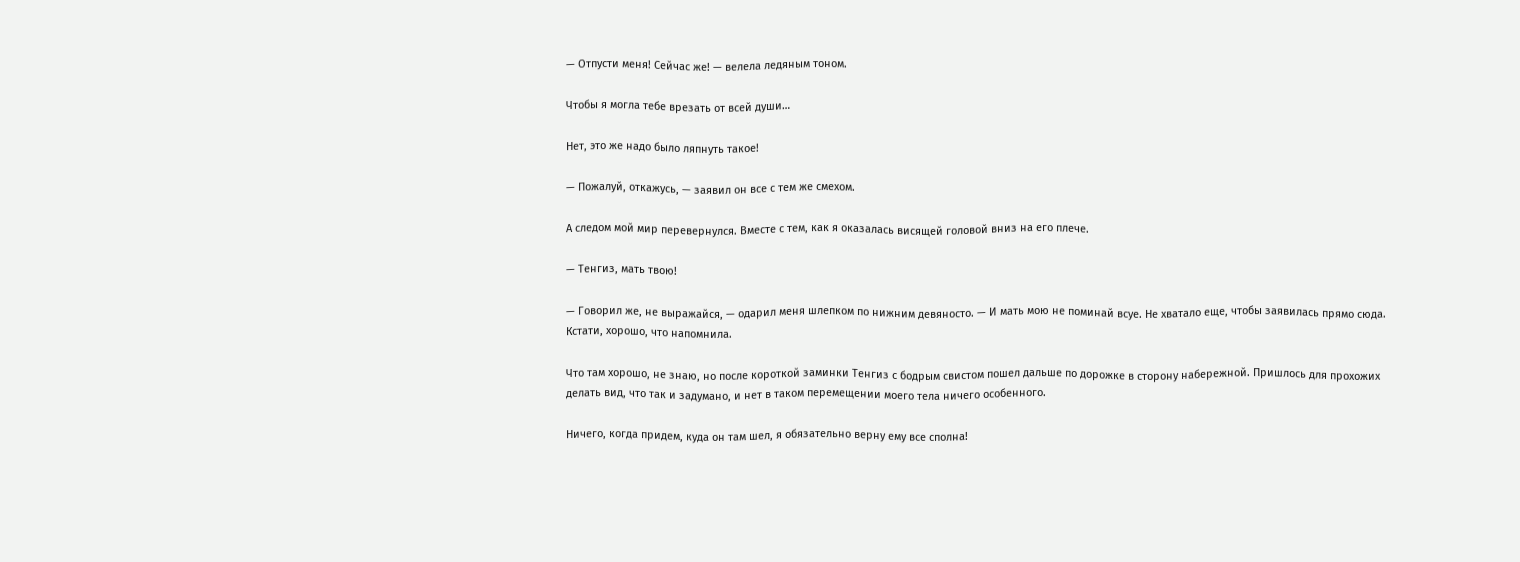— Отпусти меня! Сейчас же! — велела ледяным тоном.

Чтобы я могла тебе врезать от всей души…

Нет, это же надо было ляпнуть такое!

— Пожалуй, откажусь, — заявил он все с тем же смехом.

А следом мой мир перевернулся. Вместе с тем, как я оказалась висящей головой вниз на его плече.

— Тенгиз, мать твою!

— Говорил же, не выражайся, — одарил меня шлепком по нижним девяносто. — И мать мою не поминай всуе. Не хватало еще, чтобы заявилась прямо сюда. Кстати, хорошо, что напомнила.

Что там хорошо, не знаю, но после короткой заминки Тенгиз с бодрым свистом пошел дальше по дорожке в сторону набережной. Пришлось для прохожих делать вид, что так и задумано, и нет в таком перемещении моего тела ничего особенного.

Ничего, когда придем, куда он там шел, я обязательно верну ему все сполна!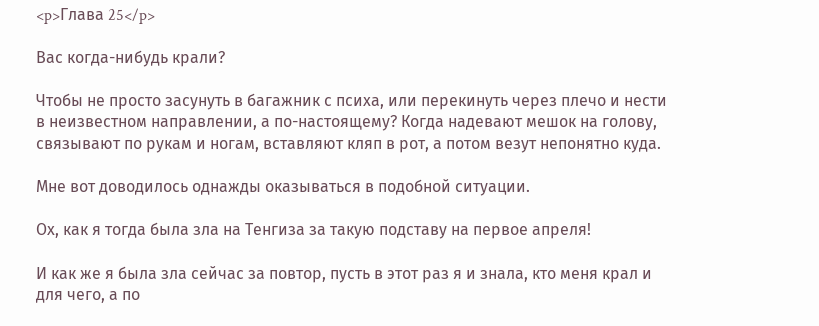<p>Глава 25</p>

Вас когда-нибудь крали?

Чтобы не просто засунуть в багажник с психа, или перекинуть через плечо и нести в неизвестном направлении, а по-настоящему? Когда надевают мешок на голову, связывают по рукам и ногам, вставляют кляп в рот, а потом везут непонятно куда.

Мне вот доводилось однажды оказываться в подобной ситуации.

Ох, как я тогда была зла на Тенгиза за такую подставу на первое апреля!

И как же я была зла сейчас за повтор, пусть в этот раз я и знала, кто меня крал и для чего, а по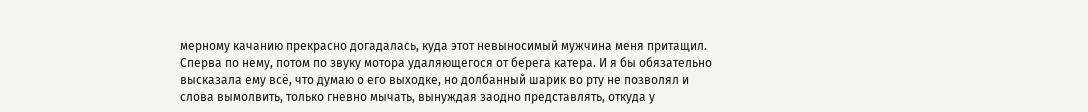мерному качанию прекрасно догадалась, куда этот невыносимый мужчина меня притащил. Сперва по нему, потом по звуку мотора удаляющегося от берега катера. И я бы обязательно высказала ему всё, что думаю о его выходке, но долбанный шарик во рту не позволял и слова вымолвить, только гневно мычать, вынуждая заодно представлять, откуда у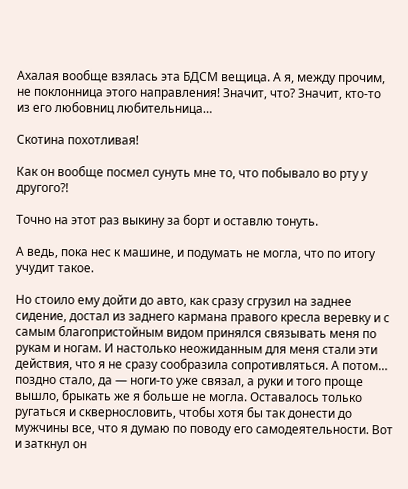Ахалая вообще взялась эта БДСМ вещица. А я, между прочим, не поклонница этого направления! Значит, что? Значит, кто-то из его любовниц любительница…

Скотина похотливая!

Как он вообще посмел сунуть мне то, что побывало во рту у другого?!

Точно на этот раз выкину за борт и оставлю тонуть.

А ведь, пока нес к машине, и подумать не могла, что по итогу учудит такое.

Но стоило ему дойти до авто, как сразу сгрузил на заднее сидение, достал из заднего кармана правого кресла веревку и с самым благопристойным видом принялся связывать меня по рукам и ногам. И настолько неожиданным для меня стали эти действия, что я не сразу сообразила сопротивляться. А потом… поздно стало, да — ноги-то уже связал, а руки и того проще вышло, брыкать же я больше не могла. Оставалось только ругаться и сквернословить, чтобы хотя бы так донести до мужчины все, что я думаю по поводу его самодеятельности. Вот и заткнул он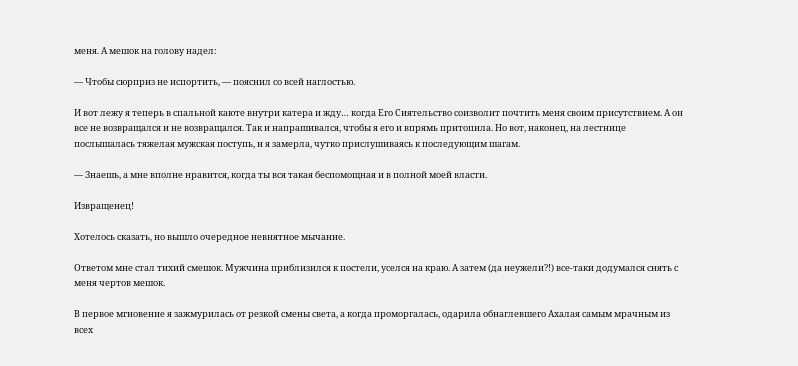меня. А мешок на голову надел:

— Чтобы сюрприз не испортить, — пояснил со всей наглостью.

И вот лежу я теперь в спальной каюте внутри катера и жду… когда Его Сиятельство соизволит почтить меня своим присутствием. А он все не возвращался и не возвращался. Так и напрашивался, чтобы я его и впрямь притопила. Но вот, наконец, на лестнице послышалась тяжелая мужская поступь, и я замерла, чутко прислушиваясь к последующим шагам.

— Знаешь, а мне вполне нравится, когда ты вся такая беспомощная и в полной моей власти.

Извращенец!

Хотелось сказать, но вышло очередное невнятное мычание.

Ответом мне стал тихий смешок. Мужчина приблизился к постели, уселся на краю. А затем (да неужели?!) все-таки додумался снять с меня чертов мешок.

В первое мгновение я зажмурилась от резкой смены света, а когда проморгалась, одарила обнаглевшего Ахалая самым мрачным из всех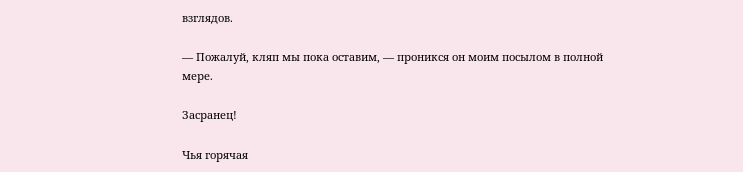взглядов.

— Пожалуй, кляп мы пока оставим, — проникся он моим посылом в полной мере.

Засранец!

Чья горячая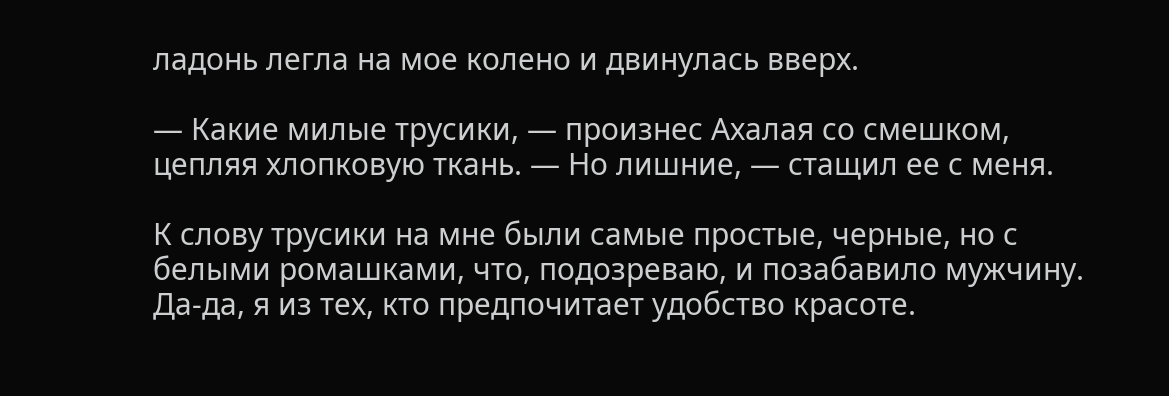ладонь легла на мое колено и двинулась вверх.

— Какие милые трусики, — произнес Ахалая со смешком, цепляя хлопковую ткань. — Но лишние, — стащил ее с меня.

К слову трусики на мне были самые простые, черные, но с белыми ромашками, что, подозреваю, и позабавило мужчину. Да-да, я из тех, кто предпочитает удобство красоте.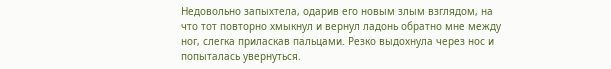Недовольно запыхтела, одарив его новым злым взглядом, на что тот повторно хмыкнул и вернул ладонь обратно мне между ног, слегка приласкав пальцами. Резко выдохнула через нос и попыталась увернуться.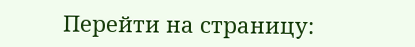Перейти на страницу: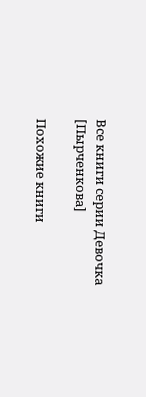Все книги серии Девочка [Пырченкова]

Похожие книги